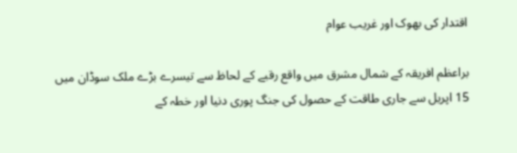اقتدار کی بھوک اور غریب عوام

براعظم افریقہ کے شمال مشرق میں واقع رقبے کے لحاظ سے تیسرے بڑے ملک سوڈان میں 15 اپریل سے جاری طاقت کے حصول کی جنگ پوری دنیا اور خطہ کے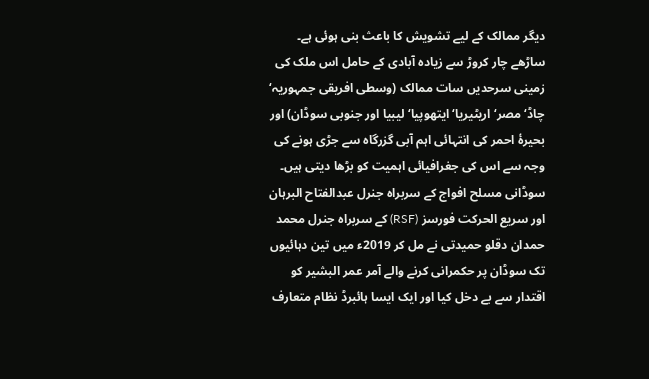دیگر ممالک کے لیے تشویش کا باعث بنی ہوئی ہے۔ ساڑھے چار کروڑ سے زیادہ آبادی کے حامل اس ملک کی زمینی سرحدیں سات ممالک (وسطی افریقی جمہوریہ‘ چاڈ‘ مصر‘ اریٹیریا‘ ایتھوپیا‘ لیبیا اور جنوبی سوڈان) اور بحیرۂ احمر کی انتہائی اہم آبی گزرگاہ سے جڑی ہونے کی وجہ سے اس کی جغرافیائی اہمیت کو بڑھا دیتی ہیں۔
سوڈانی مسلح افواج کے سربراہ جنرل عبدالفتاح البرہان اور سریع الحرکت فورسز (RSF) کے سربراہ جنرل محمد حمدان دقلو حمیدتی نے مل کر 2019ء میں تین دہائیوں تک سوڈان پر حکمرانی کرنے والے آمر عمر البشیر کو اقتدار سے بے دخل کیا اور ایک ایسا ہائبرڈ نظام متعارف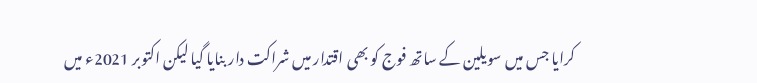کرایا جس میں سویلین کے ساتھ فوج کو بھی اقتدار میں شراکت دار بنایا گیا لیکن اکتوبر 2021ء میں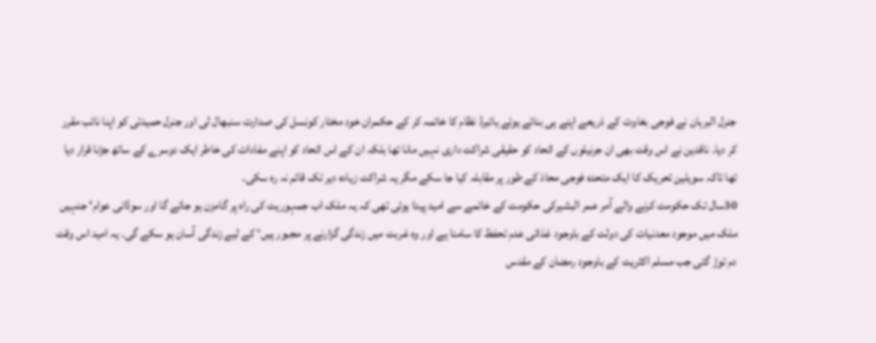جنرل البرہان نے فوجی بغاوت کے ذریعے اپنے ہی بنائے ہوئے ہائبرڈ نظام کا خاتمہ کر کے حکمران خود مختار کونسل کی صدارت سنبھال لی اور جنرل حمیدتی کو اپنا نائب مقرر کر دیا۔ ناقدین نے اس وقت بھی ان جرنیلوں کے اتحاد کو حقیقی شراکت داری نہیں مانا تھا بلکہ ان کے اس اتحاد کو اپنے مفادات کی خاطر ایک دوسرے کے ساتھ جڑنا قرار دیا تھا تاکہ سویلین تحریک کا ایک متحدہ فوجی محاذ کے طور پر مقابلہ کیا جا سکے مگر یہ شراکت زیادہ دیر تک قائم نہ رہ سکی۔
30سال تک حکومت کرنے والے آمر عمر البشیرکی حکومت کے خاتمے سے امید پیدا ہوئی تھی کہ یہ ملک اب جمہوریت کی راہ پر گامزن ہو جائے گا اور سوڈانی عوام‘ جنہیں ملک میں موجود معدنیات کی دولت کے باوجود غذائی عدم تحفظ کا سامنا ہے اور وہ غربت میں زندگی گزارنے پر مجبور ہیں‘ کے لیے زندگی آسان ہو سکے گی۔ یہ امید اس وقت دم توڑ گئی جب مسلم اکثریت کے باوجود رمضان کے مقدس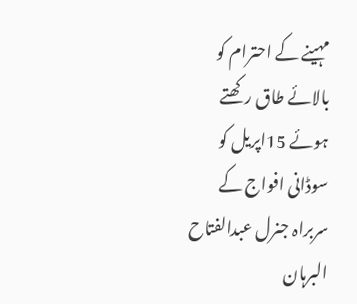مہینے کے احترام کو بالائے طاق رکھتے ہوئے 15اپریل کو سوڈانی افواج کے سربراہ جنرل عبدالفتاح البرہان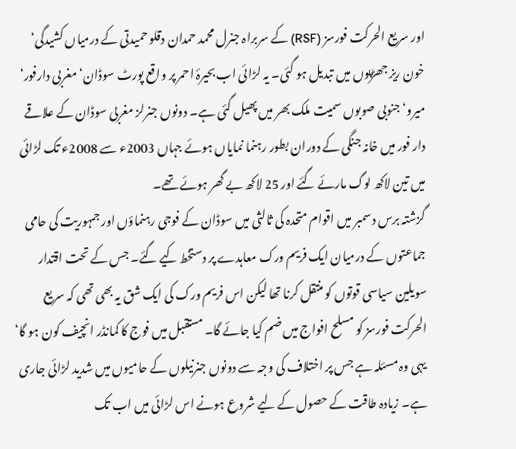اور سریع الحرکت فورسز (RSF) کے سربراہ جنرل محمد حمدان دقلو حمیدتی کے درمیاں کشیدگی‘ خون ریز جھڑپوں میں تبدیل ہو گئی۔ یہ لڑائی اب بحیرۂ احمر پر واقع پورٹ سوڈان‘ مغربی دارفور‘ میرو‘ جنوبی صوبوں سمیت ملک بھر میں پھیل گئی ہے۔ دونوں جنرلز مغربی سوڈان کے علاقے دار فور میں خانہ جنگی کے دوران بطور رہنما نمایاں ہوئے جہاں 2003ء سے 2008ء تک لڑائی میں تین لاکھ لوگ مارئے گئے اور 25 لاکھ بے گھر ہوئے تھے۔
گزشتہ برس دسمبر میں اقوام متحدہ کی ثالثی میں سوڈان کے فوجی رہنماؤں اور جمہوریت کی حامی جماعتوں کے درمیان ایک فریم ورک معاہدے پر دستخط کیے گئے۔ جس کے تحت اقتدار سویلین سیاسی قوتوں کو منتقل کرنا تھا لیکن اس فریم ورک کی ایک شق یہ بھی تھی کہ سریع الحرکت فورسز کو مسلح افواج میں ضم کیا جائے گا۔ مستقبل میں فوج کا کمانڈر انچیف کون ہو گا‘ یہی وہ مسئلہ ہے جس پر اختلاف کی وجہ سے دونوں جنرنیلوں کے حامیوں میں شدید لڑائی جاری ہے۔ زیادہ طاقت کے حصول کے لیے شروع ہونے اس لڑائی میں اب تک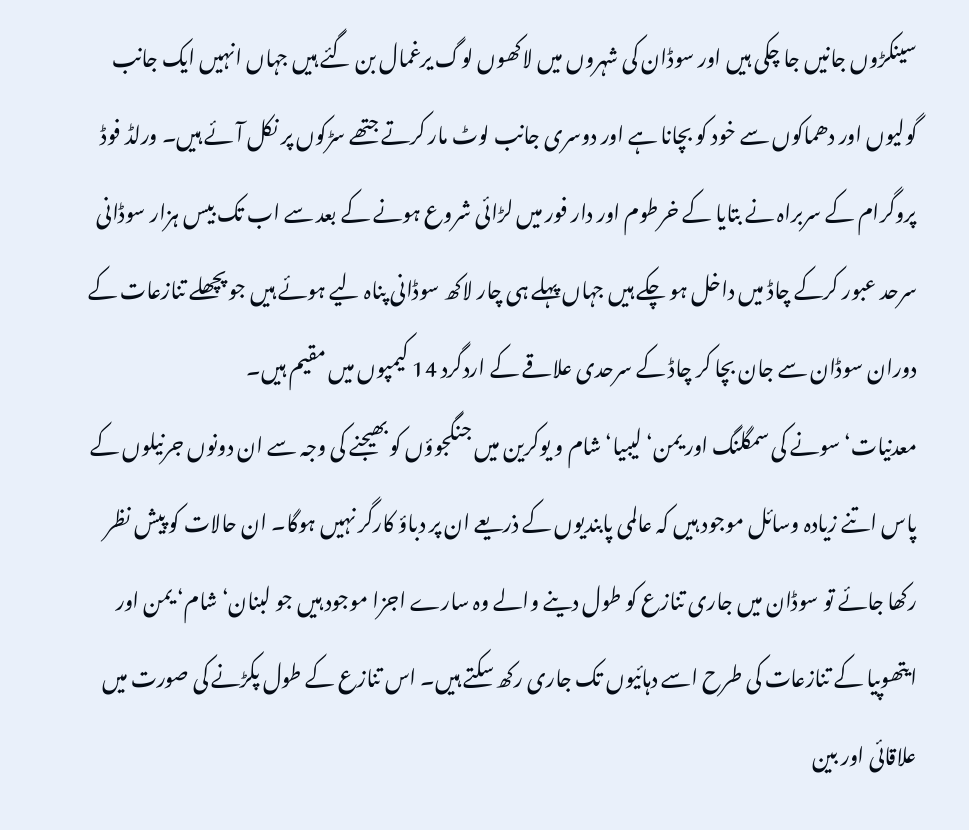سینکڑوں جانیں جا چکی ہیں اور سوڈان کی شہروں میں لاکھوں لوگ یرغمال بن گئے ہیں جہاں انہیں ایک جانب گولیوں اور دھماکوں سے خود کو بچانا ہے اور دوسری جانب لوٹ مار کرتے جتھے سڑکوں پر نکل آئے ہیں۔ ورلڈ فوڈ پروگرام کے سربراہ نے بتایا کے خرطوم اور دار فور میں لڑائی شروع ہونے کے بعد سے اب تک بیس ہزار سوڈانی سرحد عبور کرکے چاڈ میں داخل ہو چکے ہیں جہاں پہلے ہی چار لاکھ سوڈانی پناہ لیے ہوئے ہیں جو پچھلے تنازعات کے دوران سوڈان سے جان بچا کر چاڈ کے سرحدی علاقے کے اردگرد 14 کیمپوں میں مقیم ہیں۔
معدنیات‘ سونے کی سمگلنگ اور یمن‘ لیبیا‘ شام و یوکرین میں جنگجوؤں کو بھیجنے کی وجہ سے ان دونوں جرنیلوں کے پاس اتنے زیادہ وسائل موجود ہیں کہ عالمی پابندیوں کے ذریعے ان پر دباؤ کارگر نہیں ہوگا۔ ان حالات کو پیش نظر رکھا جائے تو سوڈان میں جاری تنازع کو طول دینے والے وہ سارے اجزا موجود ہیں جو لبنان‘ شام‘ یمن اور ایتھوپیا کے تنازعات کی طرح اسے دہائیوں تک جاری رکھ سکتے ہیں۔ اس تنازع کے طول پکڑنے کی صورت میں علاقائی اور بین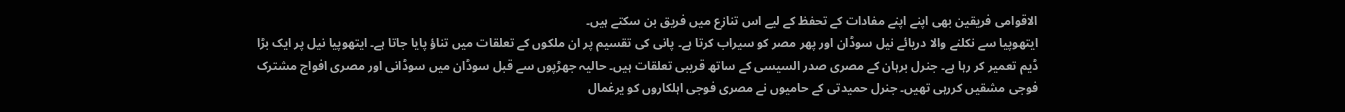الاقوامی فریقین بھی اپنے اپنے مفادات کے تحفظ کے لیے اس تنازع میں فریق بن سکتے ہیں۔
ایتھوپیا سے نکلنے والا دریائے نیل سوڈان اور پھر مصر کو سیراب کرتا ہے۔ پانی کی تقسیم پر ان ملکوں کے تعلقات میں تناؤ پایا جاتا ہے۔ ایتھوپیا نیل پر ایک بڑا ڈیم تعمیر کر رہا ہے۔ جنرل برہان کے مصری صدر السیسی کے ساتھ قریبی تعلقات ہیں۔ حالیہ جھڑپوں سے قبل سوڈان میں سوڈانی اور مصری افواج مشترک فوجی مشقیں کررہی تھیں۔ جنرل حمیدتی کے حامیوں نے مصری فوجی اہلکاروں کو یرغمال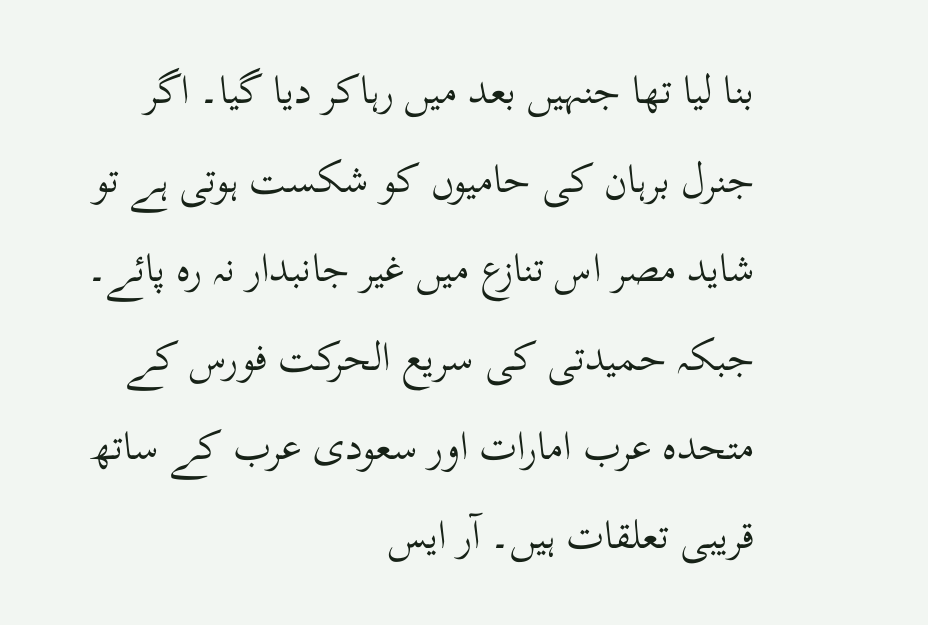بنا لیا تھا جنہیں بعد میں رہاکر دیا گیا۔ اگر جنرل برہان کی حامیوں کو شکست ہوتی ہے تو شاید مصر اس تنازع میں غیر جانبدار نہ رہ پائے۔ جبکہ حمیدتی کی سریع الحرکت فورس کے متحدہ عرب امارات اور سعودی عرب کے ساتھ قریبی تعلقات ہیں۔ آر ایس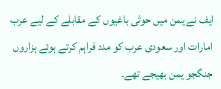ایف نے یمن میں حوثی باغیوں کے مقابلے کے لیے عرب امارات اور سعودی عرب کو مدد فراہم کرتے ہوئے ہزاروں جنگجو یمن بھیجے تھے۔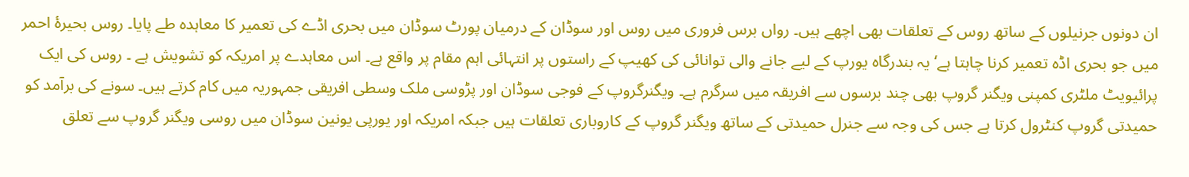ان دونوں جرنیلوں کے ساتھ روس کے تعلقات بھی اچھے ہیں۔ رواں برس فروری میں روس اور سوڈان کے درمیان پورٹ سوڈان میں بحری اڈے کی تعمیر کا معاہدہ طے پایا۔ روس بحیرۂ احمر میں جو بحری اڈہ تعمیر کرنا چاہتا ہے‘ یہ بندرگاہ یورپ کے لیے جانے والی توانائی کی کھیپ کے راستوں پر انتہائی اہم مقام پر واقع ہے۔ اس معاہدے پر امریکہ کو تشویش ہے ۔ روس کی ایک پرائیویٹ ملٹری کمپنی ویگنر گروپ بھی چند برسوں سے افریقہ میں سرگرم ہے۔ ویگنرگروپ کے فوجی سوڈان اور پڑوسی ملک وسطی افریقی جمہوریہ میں کام کرتے ہیں۔ سونے کی برآمد کو حمیدتی گروپ کنٹرول کرتا ہے جس کی وجہ سے جنرل حمیدتی کے ساتھ ویگنر گروپ کے کاروباری تعلقات ہیں جبکہ امریکہ اور یورپی یونین سوڈان میں روسی ویگنر گروپ سے تعلق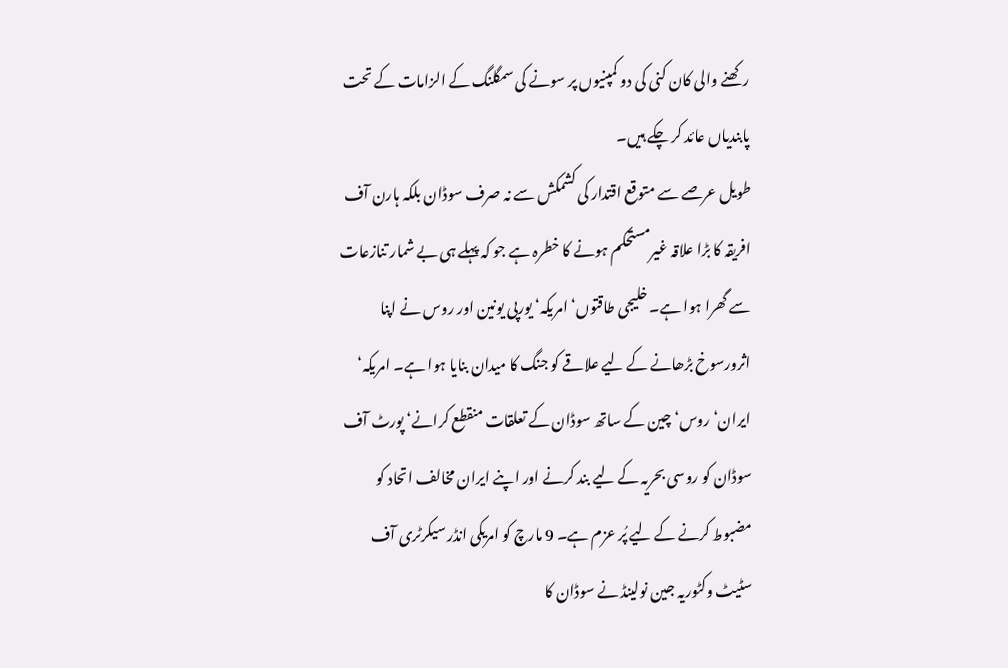رکھنے والی کان کنی کی دو کمپنیوں پر سونے کی سمگلنگ کے الزامات کے تحت پابندیاں عائد کر چکے ہیں۔
طویل عرصے سے متوقع اقتدار کی کشمکش سے نہ صرف سوڈان بلکہ ہارن آف افریقہ کا بڑا علاقہ غیرمستحکم ہونے کا خطرہ ہے جو کہ پہلے ہی بے شمار تنازعات سے گھرا ہوا ہے۔ خلیجی طاقتوں‘ امریکہ‘ یورپی یونین اور روس نے اپنا اثرورسوخ بڑھانے کے لیے علاقے کو جنگ کا میدان بنایا ہوا ہے۔ امریکہ‘ ایران‘ روس‘ چین کے ساتھ سوڈان کے تعلقات منقطع کرانے‘ پورٹ آف سوڈان کو روسی بحریہ کے لیے بند کرنے اور اپنے ایران مخالف اتحاد کو مضبوط کرنے کے لیے پُر عزم ہے۔ 9 مارچ کو امریکی انڈر سیکرٹری آف سٹیٹ وکٹوریہ جین نولینڈ نے سوڈان کا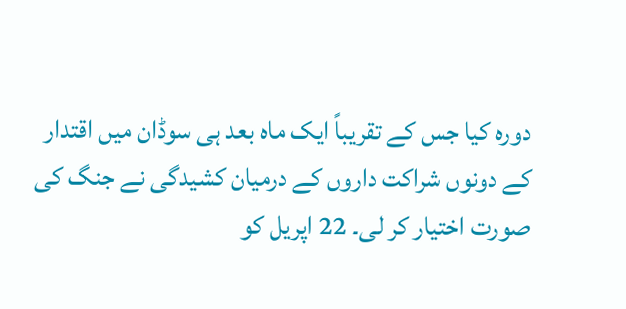دورہ کیا جس کے تقریباً ایک ماہ بعد ہی سوڈان میں اقتدار کے دونوں شراکت داروں کے درمیان کشیدگی نے جنگ کی صورت اختیار کر لی۔ 22 اپریل کو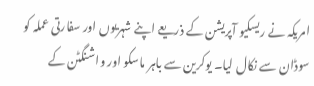امریکہ نے ریسکیو آپریشن کے ذریعے اپنے شہریوں اور سفارتی عملہ کو سوڈان سے نکال لیا۔ یوکرین سے باہر ماسکو اور واشنگٹن کے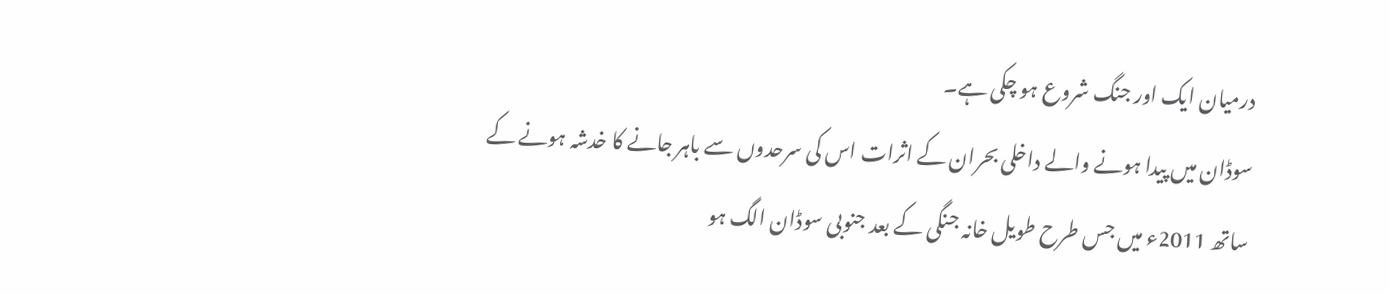درمیان ایک اور جنگ شروع ہو چکی ہے۔
سوڈان میں پیدا ہونے والے داخلی بحران کے اثرات اس کی سرحدوں سے باہر جانے کا خدشہ ہونے کے ساتھ 2011ء میں جس طرح طویل خانہ جنگی کے بعد جنوبی سوڈان الگ ہو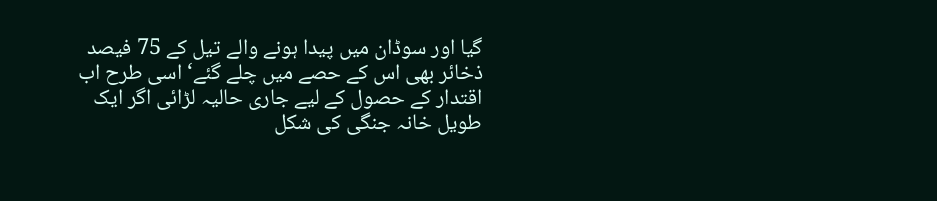گیا اور سوڈان میں پیدا ہونے والے تیل کے 75 فیصد ذخائر بھی اس کے حصے میں چلے گئے‘ اسی طرح اب اقتدار کے حصول کے لیے جاری حالیہ لڑائی اگر ایک طویل خانہ جنگی کی شکل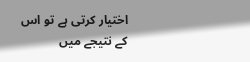اختیار کرتی ہے تو اس کے نتیجے میں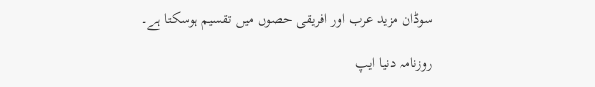سوڈان مزید عرب اور افریقی حصوں میں تقسیم ہوسکتا ہے۔

روزنامہ دنیا ایپ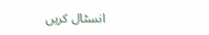انسٹال کریں